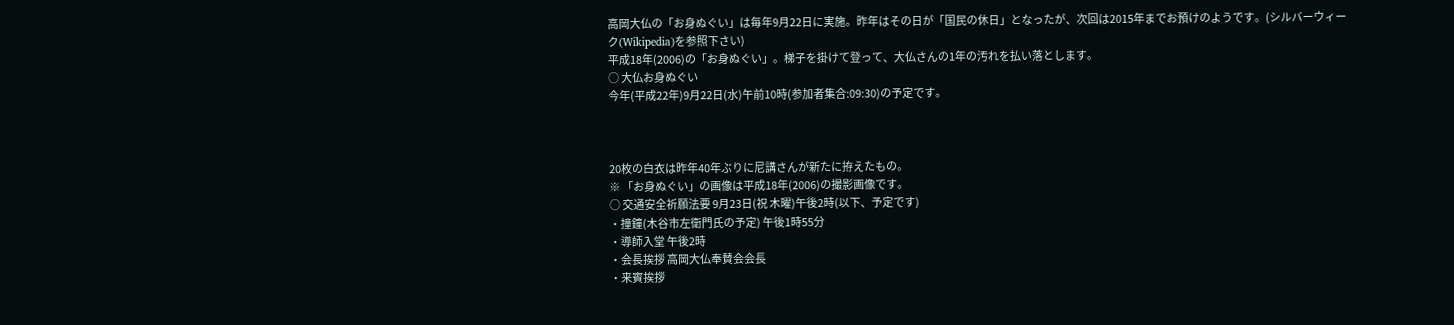高岡大仏の「お身ぬぐい」は毎年9月22日に実施。昨年はその日が「国民の休日」となったが、次回は2015年までお預けのようです。(シルバーウィーク(Wikipedia)を参照下さい)
平成18年(2006)の「お身ぬぐい」。梯子を掛けて登って、大仏さんの1年の汚れを払い落とします。
○ 大仏お身ぬぐい
今年(平成22年)9月22日(水)午前10時(参加者集合:09:30)の予定です。



20枚の白衣は昨年40年ぶりに尼講さんが新たに拵えたもの。
※ 「お身ぬぐい」の画像は平成18年(2006)の撮影画像です。
○ 交通安全祈願法要 9月23日(祝 木曜)午後2時(以下、予定です)
・撞鐘(木谷市左衛門氏の予定) 午後1時55分
・導師入堂 午後2時
・会長挨拶 高岡大仏奉賛会会長
・来賓挨拶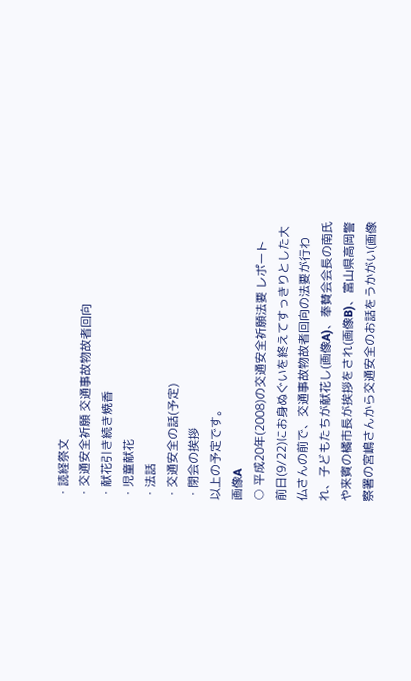・読経祭文
・交通安全祈願 交通事故物故者回向
・献花引き続き焼香
・児童献花
・法話
・交通安全の話(予定)
・閉会の挨拶
以上の予定です。
画像A
○ 平成20年(2008)の交通安全祈願法要 レポート
前日(9/22)にお身ぬぐいを終えてすっきりとした大仏さんの前で、交通事故物故者回向の法要が行われ、子どもたちが献花し(画像A)、奉賛会会長の南氏や来賓の橘市長が挨拶をされ(画像B)、富山県高岡警察署の宮嶋さんから交通安全のお話をうかがい(画像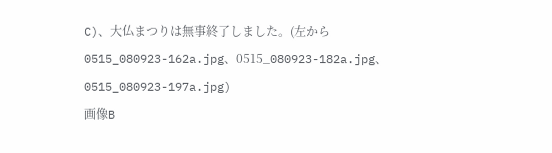C)、大仏まつりは無事終了しました。(左から 0515_080923-162a.jpg、0515_080923-182a.jpg、0515_080923-197a.jpg)
画像B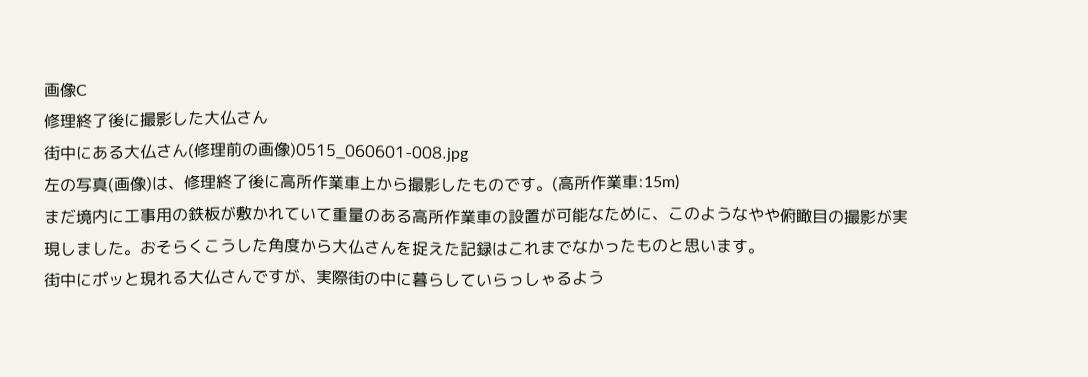画像C
修理終了後に撮影した大仏さん
街中にある大仏さん(修理前の画像)0515_060601-008.jpg
左の写真(画像)は、修理終了後に高所作業車上から撮影したものです。(高所作業車:15m)
まだ境内に工事用の鉄板が敷かれていて重量のある高所作業車の設置が可能なために、このようなやや俯瞰目の撮影が実現しました。おそらくこうした角度から大仏さんを捉えた記録はこれまでなかったものと思います。
街中にポッと現れる大仏さんですが、実際街の中に暮らしていらっしゃるよう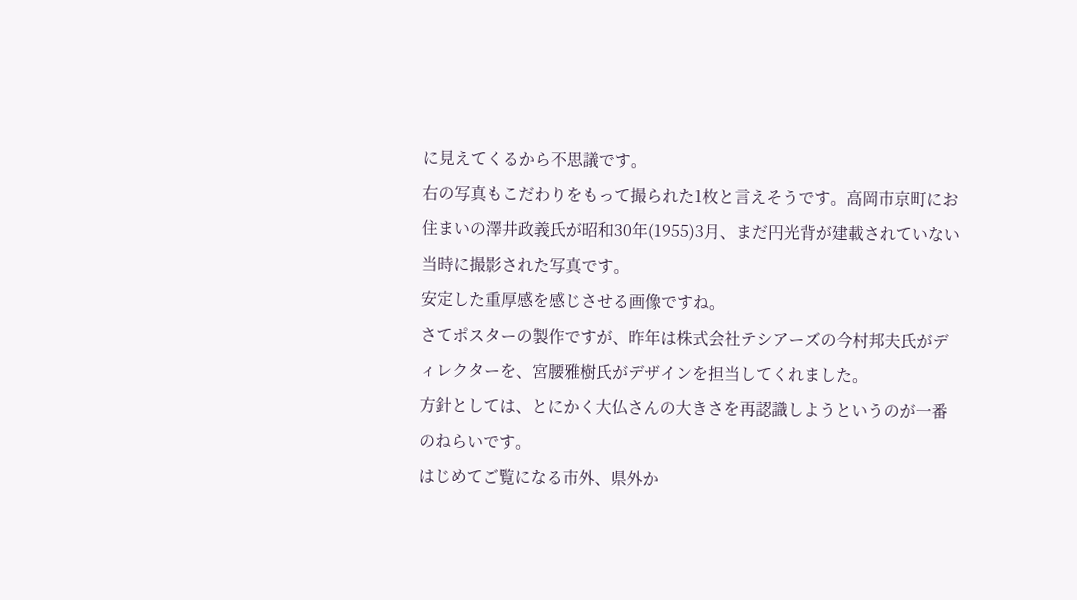に見えてくるから不思議です。
右の写真もこだわりをもって撮られた1枚と言えそうです。高岡市京町にお住まいの澤井政義氏が昭和30年(1955)3月、まだ円光背が建載されていない当時に撮影された写真です。
安定した重厚感を感じさせる画像ですね。
さてポスターの製作ですが、昨年は株式会社テシアーズの今村邦夫氏がディレクターを、宮腰雅樹氏がデザインを担当してくれました。
方針としては、とにかく大仏さんの大きさを再認識しようというのが一番のねらいです。
はじめてご覧になる市外、県外か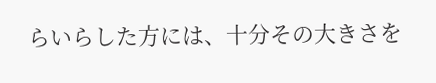らいらした方には、十分その大きさを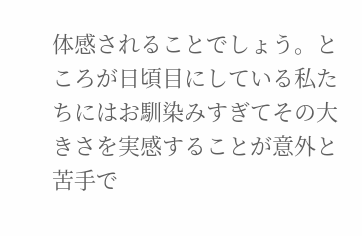体感されることでしょう。ところが日頃目にしている私たちにはお馴染みすぎてその大きさを実感することが意外と苦手で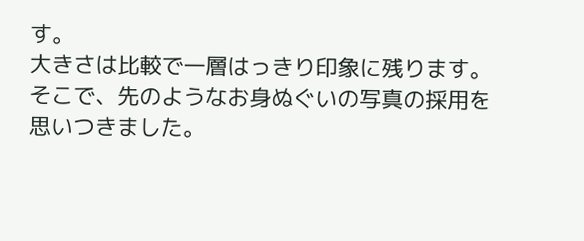す。
大きさは比較で一層はっきり印象に残ります。そこで、先のようなお身ぬぐいの写真の採用を思いつきました。